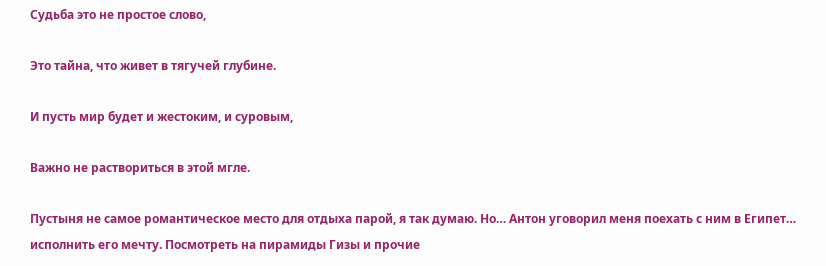Судьба это не простое слово,

Это тайна, что живет в тягучей глубине.

И пусть мир будет и жестоким, и суровым,

Важно не раствориться в этой мгле.

Пустыня не самое романтическое место для отдыха парой, я так думаю. Но… Антон уговорил меня поехать с ним в Египет… исполнить его мечту. Посмотреть на пирамиды Гизы и прочие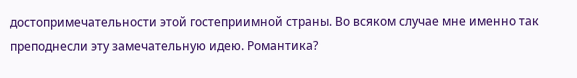достопримечательности этой гостеприимной страны. Во всяком случае мне именно так преподнесли эту замечательную идею. Романтика?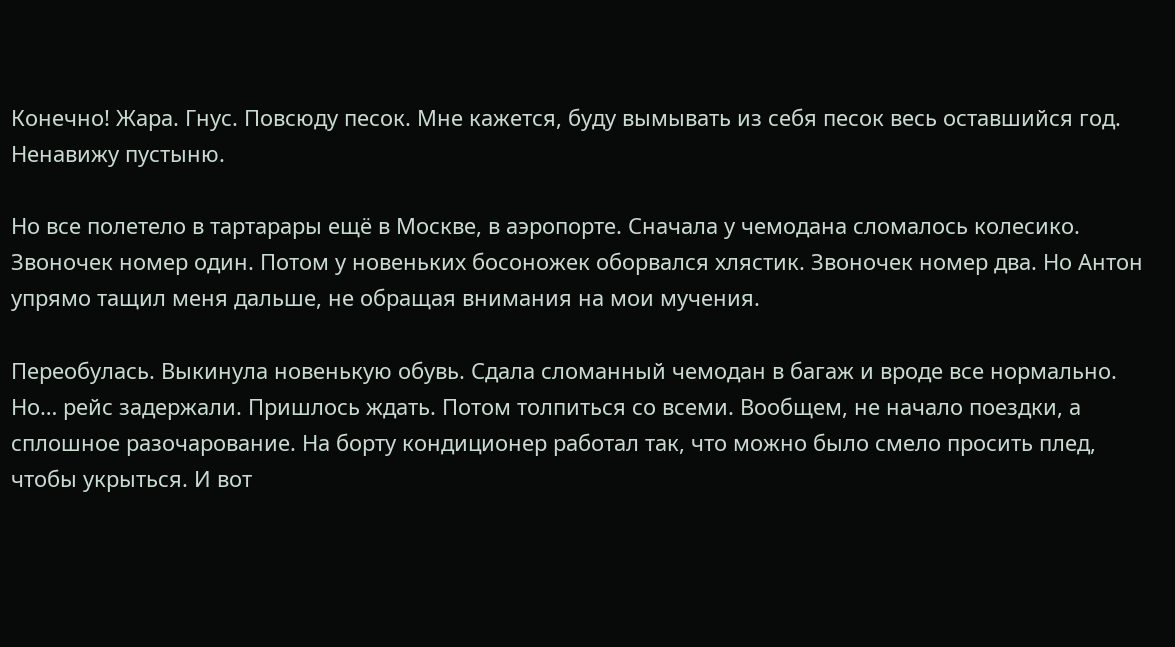Конечно! Жара. Гнус. Повсюду песок. Мне кажется, буду вымывать из себя песок весь оставшийся год. Ненавижу пустыню.

Но все полетело в тартарары ещё в Москве, в аэропорте. Сначала у чемодана сломалось колесико. Звоночек номер один. Потом у новеньких босоножек оборвался хлястик. Звоночек номер два. Но Антон упрямо тащил меня дальше, не обращая внимания на мои мучения.

Переобулась. Выкинула новенькую обувь. Сдала сломанный чемодан в багаж и вроде все нормально. Но… рейс задержали. Пришлось ждать. Потом толпиться со всеми. Вообщем, не начало поездки, а сплошное разочарование. На борту кондиционер работал так, что можно было смело просить плед, чтобы укрыться. И вот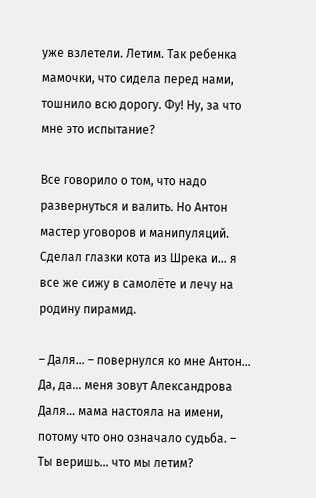уже взлетели. Летим. Так ребенка мамочки, что сидела перед нами, тошнило всю дорогу. Фу! Ну, за что мне это испытание?

Все говорило о том, что надо развернуться и валить. Но Антон мастер уговоров и манипуляций. Сделал глазки кота из Шрека и… я все же сижу в самолёте и лечу на родину пирамид.

– Даля… – повернулся ко мне Антон… Да, да… меня зовут Александрова Даля… мама настояла на имени, потому что оно означало судьба. – Ты веришь… что мы летим?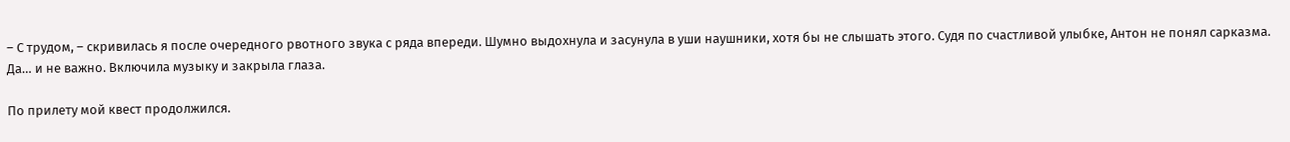– С трудом, – скривилась я после очередного рвотного звука с ряда впереди. Шумно выдохнула и засунула в уши наушники, хотя бы не слышать этого. Судя по счастливой улыбке, Антон не понял сарказма. Да… и не важно. Включила музыку и закрыла глаза.

По прилету мой квест продолжился.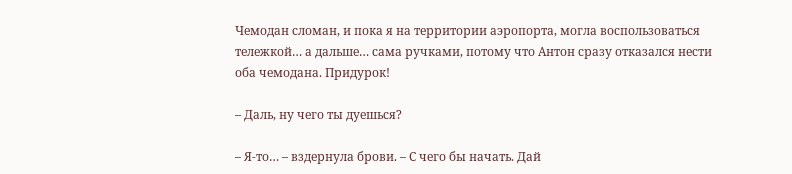Чемодан сломан, и пока я на территории аэропорта, могла воспользоваться тележкой… а дальше… сама ручками, потому что Антон сразу отказался нести оба чемодана. Придурок!

– Даль, ну чего ты дуешься?

– Я-то… – вздернула брови. – С чего бы начать. Дай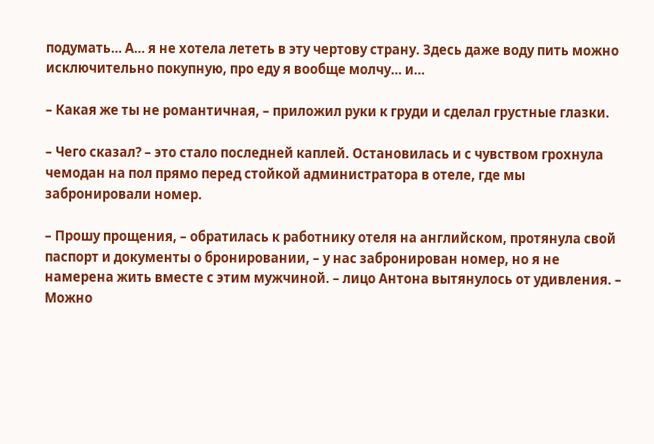подумать… А… я не хотела лететь в эту чертову страну. Здесь даже воду пить можно исключительно покупную, про еду я вообще молчу… и…

– Какая же ты не романтичная, – приложил руки к груди и сделал грустные глазки.

– Чего сказал? – это стало последней каплей. Остановилась и с чувством грохнула чемодан на пол прямо перед стойкой администратора в отеле, где мы забронировали номер.

– Прошу прощения, – обратилась к работнику отеля на английском, протянула свой паспорт и документы о бронировании, – у нас забронирован номер, но я не намерена жить вместе с этим мужчиной. – лицо Антона вытянулось от удивления. – Можно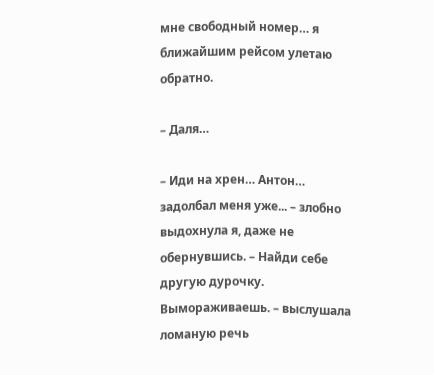мне свободный номер… я ближайшим рейсом улетаю обратно.

– Даля…

– Иди на хрен… Антон… задолбал меня уже... – злобно выдохнула я, даже не обернувшись. – Найди себе другую дурочку. Вымораживаешь. – выслушала ломаную речь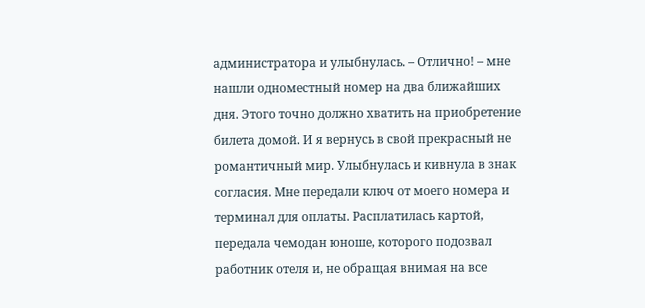администратора и улыбнулась. – Отлично! – мне нашли одноместный номер на два ближайших дня. Этого точно должно хватить на приобретение билета домой. И я вернусь в свой прекрасный не романтичный мир. Улыбнулась и кивнула в знак согласия. Мне передали ключ от моего номера и терминал для оплаты. Расплатилась картой, передала чемодан юноше, которого подозвал работник отеля и, не обращая внимая на все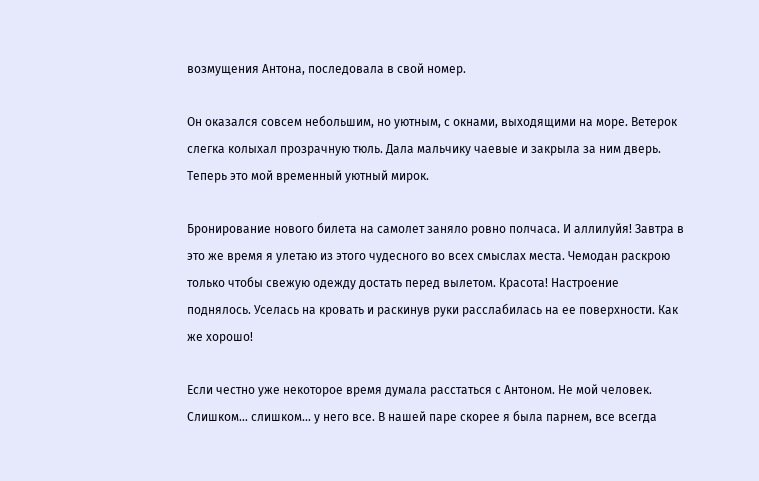возмущения Антона, последовала в свой номер.

Он оказался совсем небольшим, но уютным, с окнами, выходящими на море. Ветерок слегка колыхал прозрачную тюль. Дала мальчику чаевые и закрыла за ним дверь. Теперь это мой временный уютный мирок.

Бронирование нового билета на самолет заняло ровно полчаса. И аллилуйя! Завтра в это же время я улетаю из этого чудесного во всех смыслах места. Чемодан раскрою только чтобы свежую одежду достать перед вылетом. Красота! Настроение поднялось. Уселась на кровать и раскинув руки расслабилась на ее поверхности. Как же хорошо!

Если честно уже некоторое время думала расстаться с Антоном. Не мой человек. Слишком… слишком… у него все. В нашей паре скорее я была парнем, все всегда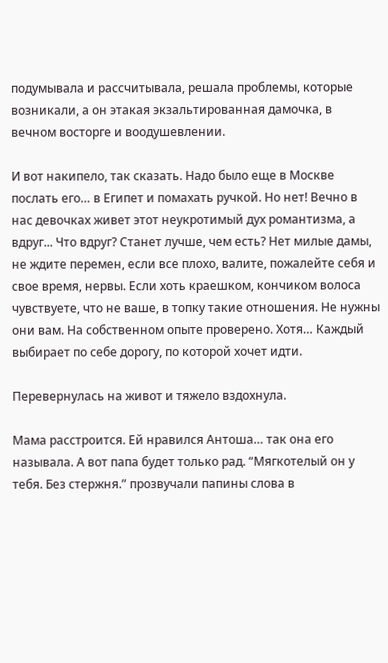подумывала и рассчитывала, решала проблемы, которые возникали, а он этакая экзальтированная дамочка, в вечном восторге и воодушевлении.

И вот накипело, так сказать. Надо было еще в Москве послать его… в Египет и помахать ручкой. Но нет! Вечно в нас девочках живет этот неукротимый дух романтизма, а вдруг... Что вдруг? Станет лучше, чем есть? Нет милые дамы, не ждите перемен, если все плохо, валите, пожалейте себя и свое время, нервы. Если хоть краешком, кончиком волоса чувствуете, что не ваше, в топку такие отношения. Не нужны они вам. На собственном опыте проверено. Хотя… Каждый выбирает по себе дорогу, по которой хочет идти.

Перевернулась на живот и тяжело вздохнула.

Мама расстроится. Ей нравился Антоша… так она его называла. А вот папа будет только рад. “Мягкотелый он у тебя. Без стержня.” прозвучали папины слова в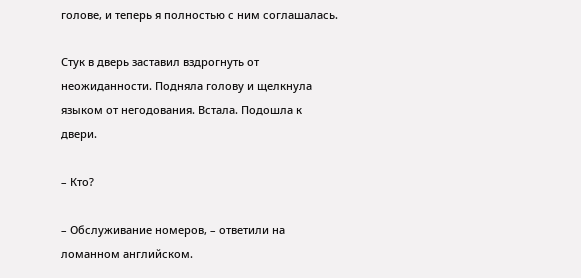голове, и теперь я полностью с ним соглашалась.

Стук в дверь заставил вздрогнуть от неожиданности. Подняла голову и щелкнула языком от негодования. Встала. Подошла к двери.

– Кто?

– Обслуживание номеров, – ответили на ломанном английском.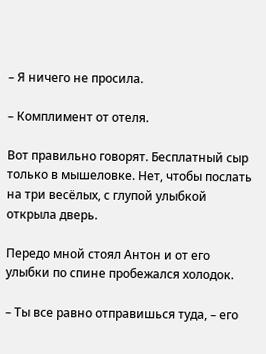– Я ничего не просила.

– Комплимент от отеля.

Вот правильно говорят. Бесплатный сыр только в мышеловке. Нет, чтобы послать на три весёлых, с глупой улыбкой открыла дверь.

Передо мной стоял Антон и от его улыбки по спине пробежался холодок.

– Ты все равно отправишься туда, – его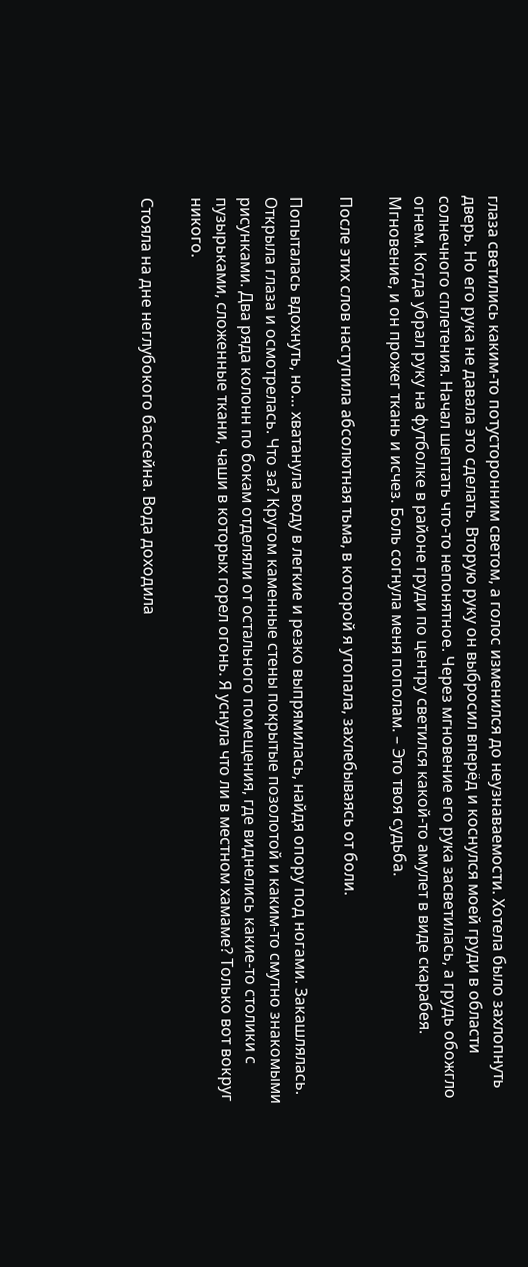глаза светились каким-то потусторонним светом, а голос изменился до неузнаваемости. Хотела было захлопнуть дверь. Но его рука не давала это сделать. Вторую руку он выбросил вперёд и коснулся моей груди в области солнечного сплетения. Начал шептать что-то непонятное. Через мгновение его рука засветилась, а грудь обожгло огнем. Когда убрал руку на футболке в районе груди по центру светился какой-то амулет в виде скарабея. Мгновение, и он прожег ткань и исчез. Боль согнула меня пополам. – Это твоя судьба.

После этих слов наступила абсолютная тьма, в которой я утопала, захлебываясь от боли.

Попыталась вдохнуть, но… хватанула воду в легкие и резко выпрямилась, найдя опору под ногами. Закашлялась. Открыла глаза и осмотрелась. Что за? Кругом каменные стены покрытые позолотой и каким-то смутно знакомыми рисунками. Два ряда колонн по бокам отделяли от остального помещения, где виднелись какие-то столики с пузырьками, сложенные ткани, чаши в которых горел огонь. Я уснула что ли в местном хамаме? Только вот вокруг никого.

Стояла на дне неглубокого бассейна. Вода доходила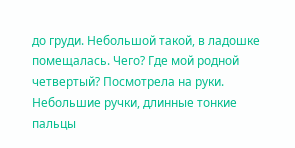до груди. Небольшой такой, в ладошке помещалась. Чего? Где мой родной четвертый? Посмотрела на руки. Небольшие ручки, длинные тонкие пальцы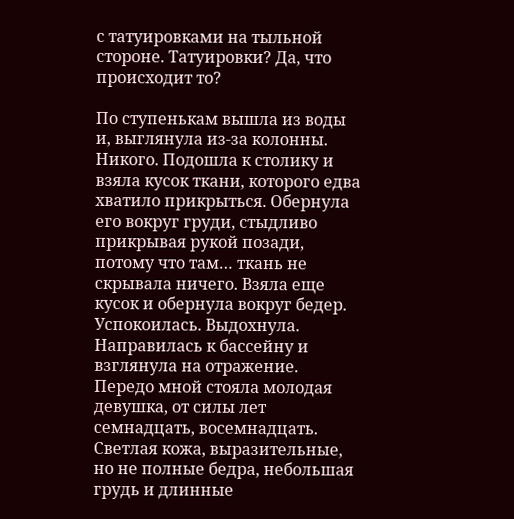с татуировками на тыльной стороне. Татуировки? Да, что происходит то?

По ступенькам вышла из воды и, выглянула из-за колонны. Никого. Подошла к столику и взяла кусок ткани, которого едва хватило прикрыться. Обернула его вокруг груди, стыдливо прикрывая рукой позади, потому что там… ткань не скрывала ничего. Взяла еще кусок и обернула вокруг бедер. Успокоилась. Выдохнула. Направилась к бассейну и взглянула на отражение. Передо мной стояла молодая девушка, от силы лет семнадцать, восемнадцать. Светлая кожа, выразительные, но не полные бедра, небольшая грудь и длинные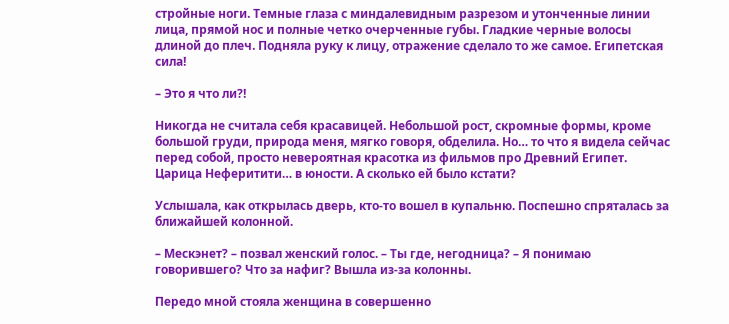стройные ноги. Темные глаза с миндалевидным разрезом и утонченные линии лица, прямой нос и полные четко очерченные губы. Гладкие черные волосы длиной до плеч. Подняла руку к лицу, отражение сделало то же самое. Египетская сила!

– Это я что ли?!

Никогда не считала себя красавицей. Небольшой рост, скромные формы, кроме большой груди, природа меня, мягко говоря, обделила. Но… то что я видела сейчас перед собой, просто невероятная красотка из фильмов про Древний Египет. Царица Неферитити… в юности. А сколько ей было кстати?

Услышала, как открылась дверь, кто-то вошел в купальню. Поспешно спряталась за ближайшей колонной.

– Мескэнет? – позвал женский голос. – Ты где, негодница? – Я понимаю говорившего? Что за нафиг? Вышла из-за колонны.

Передо мной стояла женщина в совершенно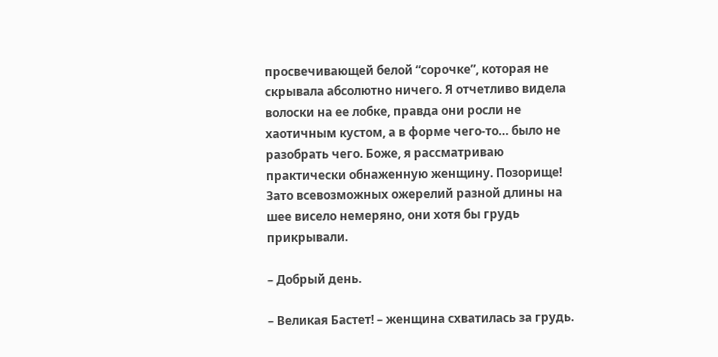просвечивающей белой “сорочке”, которая не скрывала абсолютно ничего. Я отчетливо видела волоски на ее лобке, правда они росли не хаотичным кустом, а в форме чего-то… было не разобрать чего. Боже, я рассматриваю практически обнаженную женщину. Позорище! Зато всевозможных ожерелий разной длины на шее висело немеряно, они хотя бы грудь прикрывали.

– Добрый день.

– Великая Бастет! – женщина схватилась за грудь.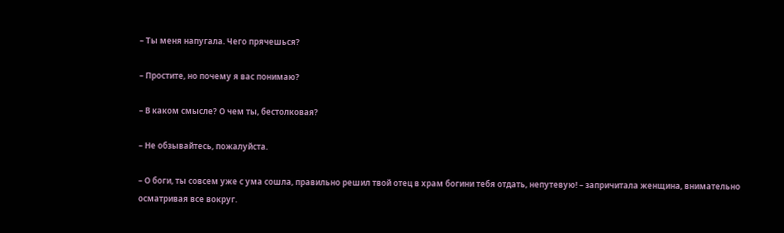– Ты меня напугала. Чего прячешься?

– Простите, но почему я вас понимаю?

– В каком смысле? О чем ты, бестолковая?

– Не обзывайтесь, пожалуйста.

– О боги, ты совсем уже с ума сошла, правильно решил твой отец в храм богини тебя отдать, непутевую! – запричитала женщина, внимательно осматривая все вокруг.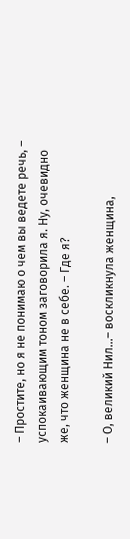– Простите, но я не понимаю о чем вы ведете речь, – успокаивающим тоном заговорила я. Ну, очевидно же, что женщина не в себе. – Где я?

– О, великий Нил…– воскликнула женщина,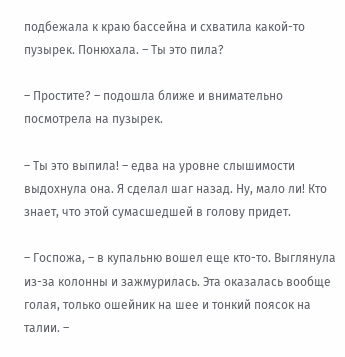подбежала к краю бассейна и схватила какой-то пузырек. Понюхала. – Ты это пила?

– Простите? – подошла ближе и внимательно посмотрела на пузырек.

– Ты это выпила! – едва на уровне слышимости выдохнула она. Я сделал шаг назад. Ну, мало ли! Кто знает, что этой сумасшедшей в голову придет.

– Госпожа, – в купальню вошел еще кто-то. Выглянула из-за колонны и зажмурилась. Эта оказалась вообще голая, только ошейник на шее и тонкий поясок на талии. –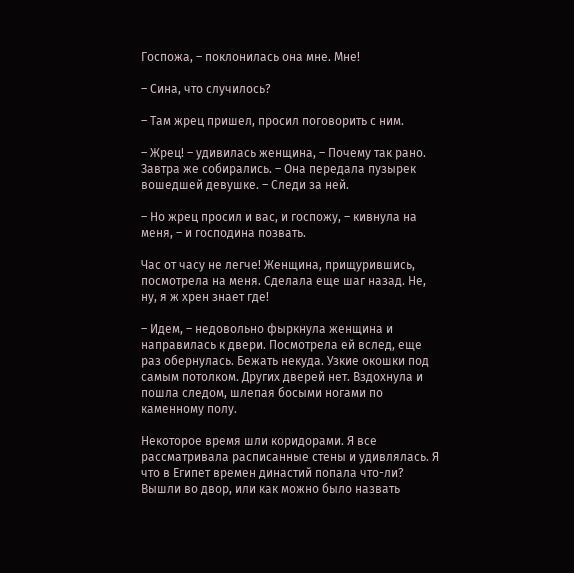Госпожа, – поклонилась она мне. Мне!

– Сина, что случилось?

– Там жрец пришел, просил поговорить с ним.

– Жрец! – удивилась женщина, – Почему так рано. Завтра же собирались. – Она передала пузырек вошедшей девушке. – Следи за ней.

– Но жрец просил и вас, и госпожу, – кивнула на меня, – и господина позвать.

Час от часу не легче! Женщина, прищурившись, посмотрела на меня. Сделала еще шаг назад. Не, ну, я ж хрен знает где!

– Идем, – недовольно фыркнула женщина и направилась к двери. Посмотрела ей вслед, еще раз обернулась. Бежать некуда. Узкие окошки под самым потолком. Других дверей нет. Вздохнула и пошла следом, шлепая босыми ногами по каменному полу.

Некоторое время шли коридорами. Я все рассматривала расписанные стены и удивлялась. Я что в Египет времен династий попала что-ли? Вышли во двор, или как можно было назвать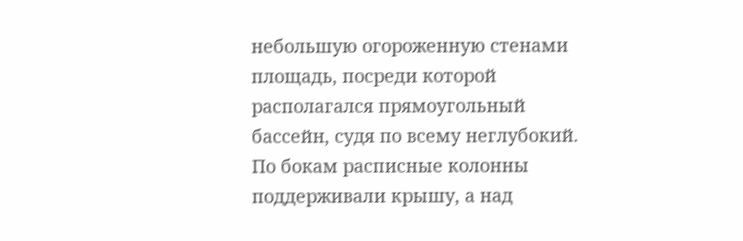небольшую огороженную стенами площадь, посреди которой располагался прямоугольный бассейн, судя по всему неглубокий. По бокам расписные колонны поддерживали крышу, а над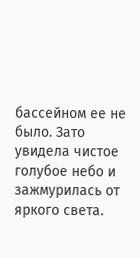бассейном ее не было. Зато увидела чистое голубое небо и зажмурилась от яркого света.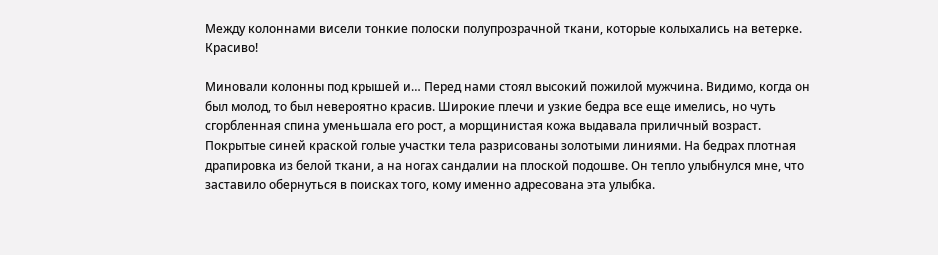Между колоннами висели тонкие полоски полупрозрачной ткани, которые колыхались на ветерке. Красиво!

Миновали колонны под крышей и… Перед нами стоял высокий пожилой мужчина. Видимо, когда он был молод, то был невероятно красив. Широкие плечи и узкие бедра все еще имелись, но чуть сгорбленная спина уменьшала его рост, а морщинистая кожа выдавала приличный возраст. Покрытые синей краской голые участки тела разрисованы золотыми линиями. На бедрах плотная драпировка из белой ткани, а на ногах сандалии на плоской подошве. Он тепло улыбнулся мне, что заставило обернуться в поисках того, кому именно адресована эта улыбка.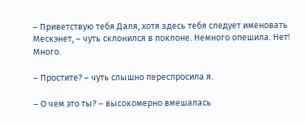– Приветствую тебя Даля, хотя здесь тебя следует именовать Мескэнет, – чуть склонился в поклоне. Немного опешила. Нет! Много.

– Простите? – чуть слышно переспросила я.

– О чем это ты? – высокомерно вмешалась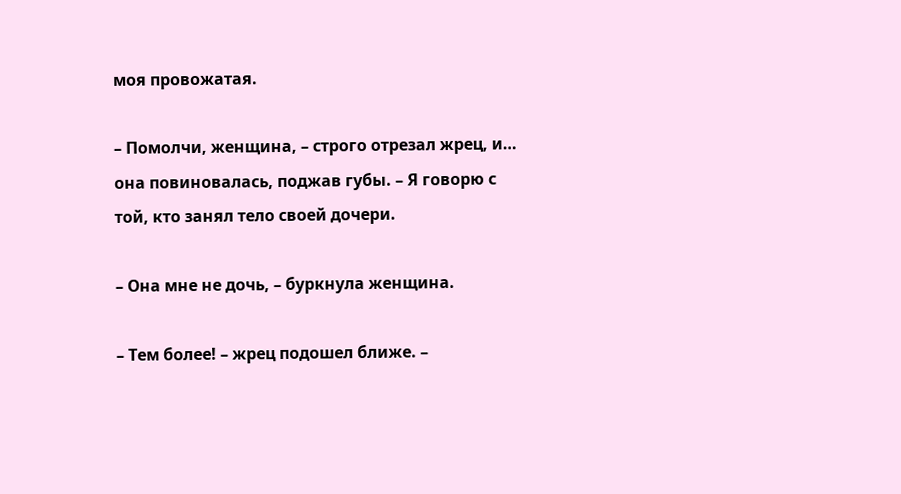моя провожатая.

– Помолчи, женщина, – строго отрезал жрец, и… она повиновалась, поджав губы. – Я говорю с той, кто занял тело своей дочери.

– Она мне не дочь, – буркнула женщина.

– Тем более! – жрец подошел ближе. –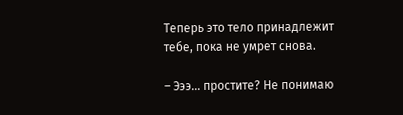Теперь это тело принадлежит тебе, пока не умрет снова.

– Эээ… простите? Не понимаю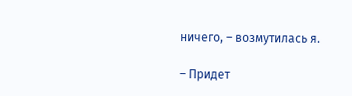ничего, – возмутилась я.

– Придет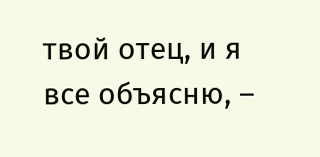твой отец, и я все объясню, –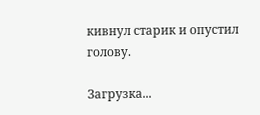кивнул старик и опустил голову.

Загрузка...